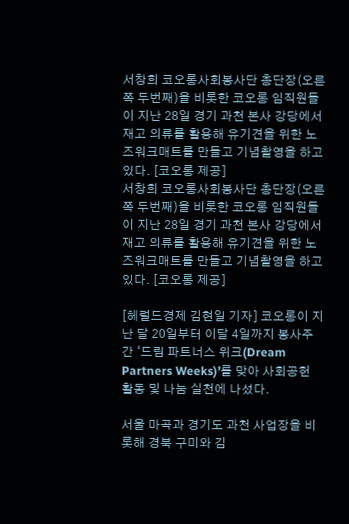서창희 코오롱사회봉사단 총단장(오른쪽 두번째)을 비롯한 코오롱 임직원들이 지난 28일 경기 과천 본사 강당에서 재고 의류를 활용해 유기견을 위한 노즈워크매트를 만들고 기념촬영을 하고 있다. [코오롱 제공]
서창희 코오롱사회봉사단 총단장(오른쪽 두번째)을 비롯한 코오롱 임직원들이 지난 28일 경기 과천 본사 강당에서 재고 의류를 활용해 유기견을 위한 노즈워크매트를 만들고 기념촬영을 하고 있다. [코오롱 제공]

[헤럴드경제 김현일 기자] 코오롱이 지난 달 20일부터 이달 4일까지 봉사주간 ‘드림 파트너스 위크(Dream Partners Weeks)’를 맞아 사회공헌 활동 및 나눔 실천에 나섰다.

서울 마곡과 경기도 과천 사업장을 비롯해 경북 구미와 김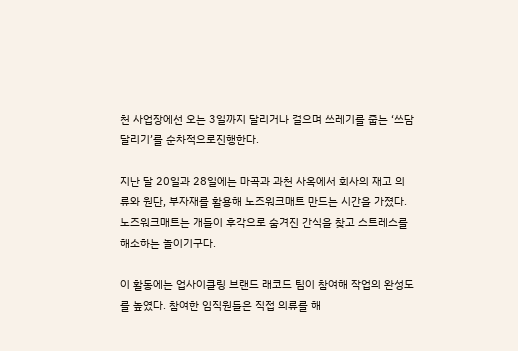천 사업장에선 오는 3일까지 달리거나 걸으며 쓰레기를 줍는 ‘쓰담 달리기’를 순차적으로진행한다.

지난 달 20일과 28일에는 마곡과 과천 사옥에서 회사의 재고 의류와 원단, 부자재를 활용해 노즈워크매트 만드는 시간을 가졌다. 노즈워크매트는 개들이 후각으로 숨겨진 간식을 찾고 스트레스를 해소하는 놀이기구다.

이 활동에는 업사이클링 브랜드 래코드 팀이 참여해 작업의 완성도를 높였다. 참여한 임직원들은 직접 의류를 해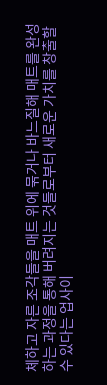체하고 자른 조각들을 매트 위에 묶거나 바느질해 매트를 완성하는 과정을 통해 버려지는 것들로부터 새로운 가치를 창출할 수 있다는 업사이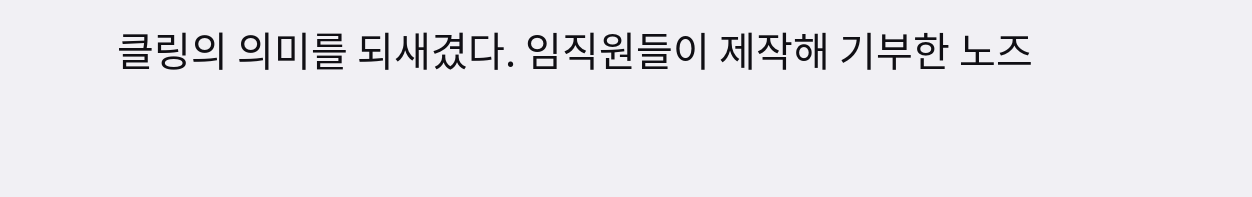클링의 의미를 되새겼다. 임직원들이 제작해 기부한 노즈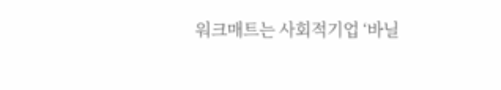워크매트는 사회적기업 ‘바닐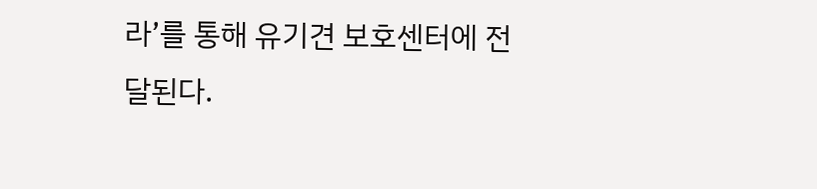라’를 통해 유기견 보호센터에 전달된다.